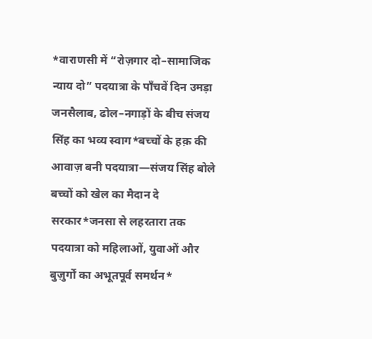*वाराणसी में “रोज़गार दो–सामाजिक न्याय दो” पदयात्रा के पाँचवें दिन उमड़ा जनसैलाब, ढोल–नगाड़ों के बीच संजय सिंह का भव्य स्वाग*बच्चों के हक़ की आवाज़ बनी पदयात्रा—संजय सिंह बोले बच्चों को खेल का मैदान दे सरकार*जनसा से लहरतारा तक पदयात्रा को महिलाओं, युवाओं और बुज़ुर्गों का अभूतपूर्व समर्थन*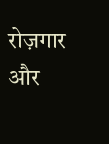रोज़गार और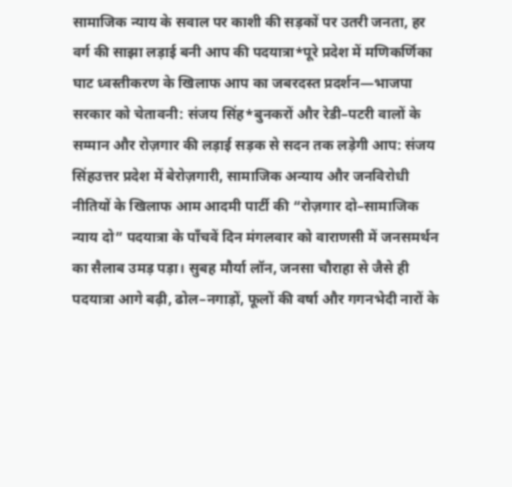सामाजिक न्याय के सवाल पर काशी की सड़कों पर उतरी जनता, हर वर्ग की साझा लड़ाई बनी आप की पदयात्रा*पूरे प्रदेश में मणिकर्णिका घाट ध्वस्तीकरण के खिलाफ आप का जबरदस्त प्रदर्शन—भाजपा सरकार को चेतावनी: संजय सिंह*बुनकरों और रेडी–पटरी वालों के सम्मान और रोज़गार की लड़ाई सड़क से सदन तक लड़ेगी आप: संजय सिंहउत्तर प्रदेश में बेरोज़गारी, सामाजिक अन्याय और जनविरोधी नीतियों के खिलाफ आम आदमी पार्टी की “रोज़गार दो–सामाजिक न्याय दो” पदयात्रा के पाँचवें दिन मंगलवार को वाराणसी में जनसमर्थन का सैलाब उमड़ पड़ा। सुबह मौर्या लॉन, जनसा चौराहा से जैसे ही पदयात्रा आगे बढ़ी, ढोल–नगाड़ों, फूलों की वर्षा और गगनभेदी नारों के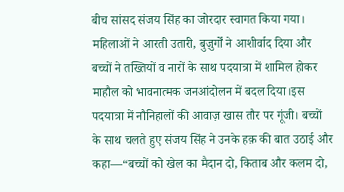बीच सांसद संजय सिंह का जोरदार स्वागत किया गया। महिलाओं ने आरती उतारी, बुज़ुर्गों ने आशीर्वाद दिया और बच्चों ने तख्तियों व नारों के साथ पदयात्रा में शामिल होकर माहौल को भावनात्मक जनआंदोलन में बदल दिया।इस पदयात्रा में नौनिहालों की आवाज़ खास तौर पर गूंजी। बच्चों के साथ चलते हुए संजय सिंह ने उनके हक़ की बात उठाई और कहा—“बच्चों को खेल का मैदान दो, किताब और कलम दो,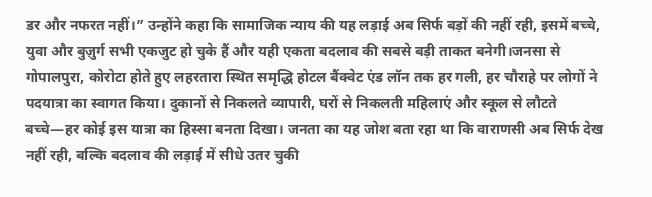डर और नफरत नहीं।” उन्होंने कहा कि सामाजिक न्याय की यह लड़ाई अब सिर्फ बड़ों की नहीं रही, इसमें बच्चे, युवा और बुज़ुर्ग सभी एकजुट हो चुके हैं और यही एकता बदलाव की सबसे बड़ी ताकत बनेगी।जनसा से गोपालपुरा, कोरोटा होते हुए लहरतारा स्थित समृद्धि होटल बैंक्वेट एंड लॉन तक हर गली, हर चौराहे पर लोगों ने पदयात्रा का स्वागत किया। दुकानों से निकलते व्यापारी, घरों से निकलती महिलाएं और स्कूल से लौटते बच्चे—हर कोई इस यात्रा का हिस्सा बनता दिखा। जनता का यह जोश बता रहा था कि वाराणसी अब सिर्फ देख नहीं रही, बल्कि बदलाव की लड़ाई में सीधे उतर चुकी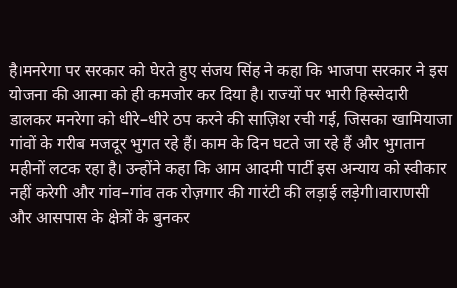है।मनरेगा पर सरकार को घेरते हुए संजय सिंह ने कहा कि भाजपा सरकार ने इस योजना की आत्मा को ही कमजोर कर दिया है। राज्यों पर भारी हिस्सेदारी डालकर मनरेगा को धीरे–धीरे ठप करने की साज़िश रची गई, जिसका खामियाजा गांवों के गरीब मजदूर भुगत रहे हैं। काम के दिन घटते जा रहे हैं और भुगतान महीनों लटक रहा है। उन्होंने कहा कि आम आदमी पार्टी इस अन्याय को स्वीकार नहीं करेगी और गांव–गांव तक रोज़गार की गारंटी की लड़ाई लड़ेगी।वाराणसी और आसपास के क्षेत्रों के बुनकर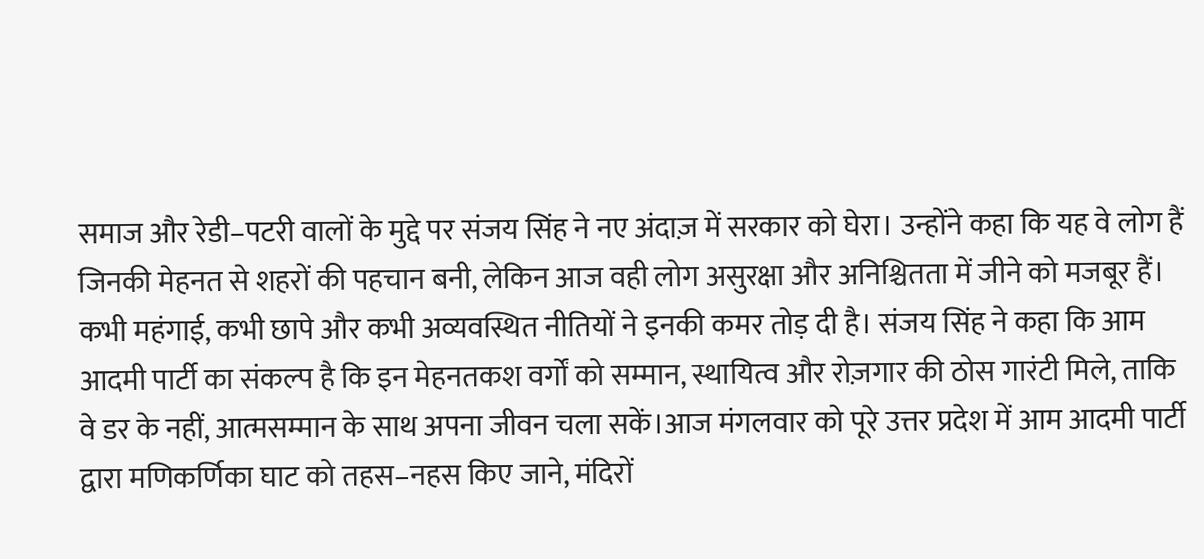समाज और रेडी–पटरी वालों के मुद्दे पर संजय सिंह ने नए अंदाज़ में सरकार को घेरा। उन्होंने कहा कि यह वे लोग हैं जिनकी मेहनत से शहरों की पहचान बनी, लेकिन आज वही लोग असुरक्षा और अनिश्चितता में जीने को मजबूर हैं। कभी महंगाई, कभी छापे और कभी अव्यवस्थित नीतियों ने इनकी कमर तोड़ दी है। संजय सिंह ने कहा कि आम आदमी पार्टी का संकल्प है कि इन मेहनतकश वर्गों को सम्मान, स्थायित्व और रोज़गार की ठोस गारंटी मिले, ताकि वे डर के नहीं, आत्मसम्मान के साथ अपना जीवन चला सकें।आज मंगलवार को पूरे उत्तर प्रदेश में आम आदमी पार्टी द्वारा मणिकर्णिका घाट को तहस–नहस किए जाने, मंदिरों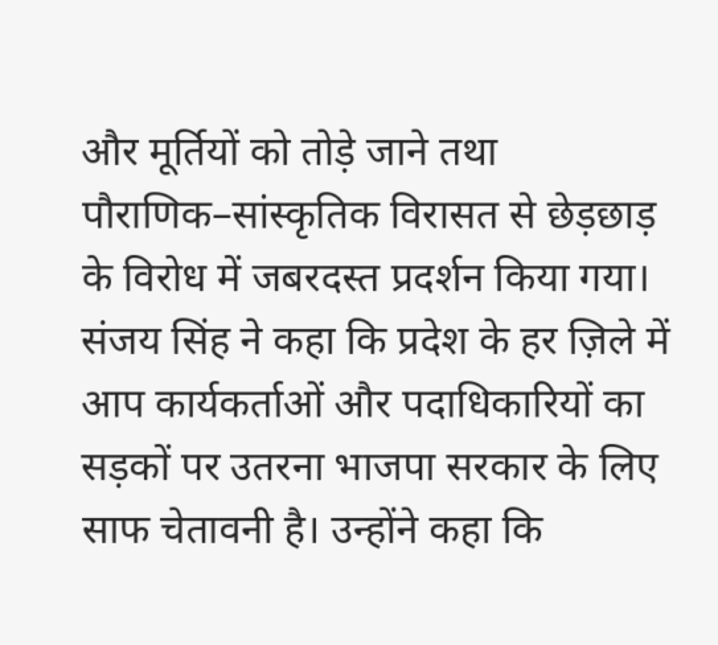और मूर्तियों को तोड़े जाने तथा पौराणिक–सांस्कृतिक विरासत से छेड़छाड़ के विरोध में जबरदस्त प्रदर्शन किया गया। संजय सिंह ने कहा कि प्रदेश के हर ज़िले में आप कार्यकर्ताओं और पदाधिकारियों का सड़कों पर उतरना भाजपा सरकार के लिए साफ चेतावनी है। उन्होंने कहा कि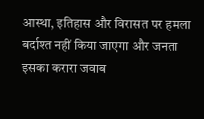आस्था, इतिहास और विरासत पर हमला बर्दाश्त नहीं किया जाएगा और जनता इसका करारा जवाब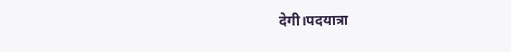देगी।पदयात्रा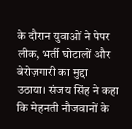के दौरान युवाओं ने पेपर लीक, भर्ती घोटालों और बेरोज़गारी का मुद्दा उठाया। संजय सिंह ने कहा कि मेहनती नौजवानों के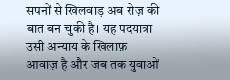सपनों से खिलवाड़ अब रोज़ की बात बन चुकी है। यह पदयात्रा उसी अन्याय के खिलाफ़ आवाज़ है और जब तक युवाओं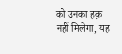को उनका हक़ नहीं मिलेगा, यह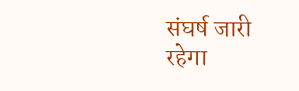संघर्ष जारी रहेगा